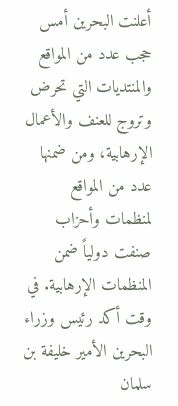أعلنت البحرين أمس حجب عدد من المواقع والمنتديات التي تحرض وتروج للعنف والأعمال الإرهابية، ومن ضمنها عدد من المواقع لمنظمات وأحزاب صنفت دولياً ضمن المنظمات الإرهابية. في وقت أكد رئيس وزراء البحرين الأمير خليفة بن سلمان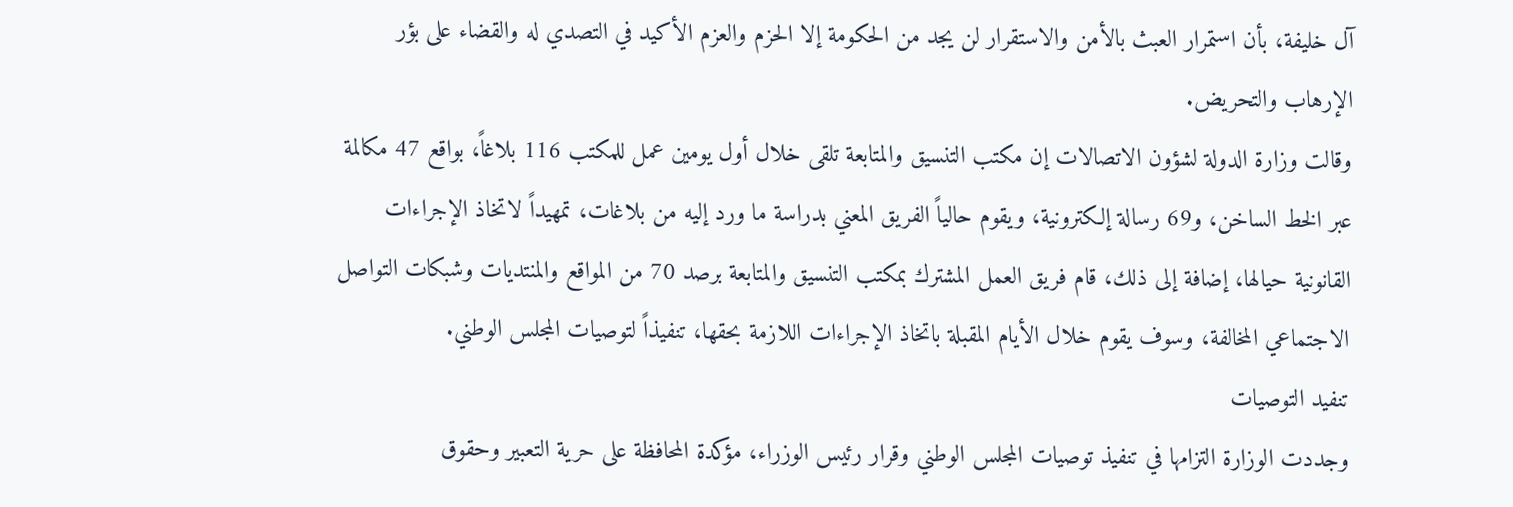آل خليفة، بأن استمرار العبث بالأمن والاستقرار لن يجد من الحكومة إلا الحزم والعزم الأكيد في التصدي له والقضاء على بؤر الإرهاب والتحريض.
وقالت وزارة الدولة لشؤون الاتصالات إن مكتب التنسيق والمتابعة تلقى خلال أول يومين عمل للمكتب 116 بلاغاً، بواقع 47 مكالمة عبر الخط الساخن، و69 رسالة إلكترونية، ويقوم حالياً الفريق المعني بدراسة ما ورد إليه من بلاغات، تمهيداً لاتخاذ الإجراءات القانونية حيالها، إضافة إلى ذلك، قام فريق العمل المشترك بمكتب التنسيق والمتابعة برصد 70 من المواقع والمنتديات وشبكات التواصل الاجتماعي المخالفة، وسوف يقوم خلال الأيام المقبلة باتخاذ الإجراءات اللازمة بحقها، تنفيذاً لتوصيات المجلس الوطني.
تنفيد التوصيات
وجددت الوزارة التزامها في تنفيذ توصيات المجلس الوطني وقرار رئيس الوزراء، مؤكدة المحافظة على حرية التعبير وحقوق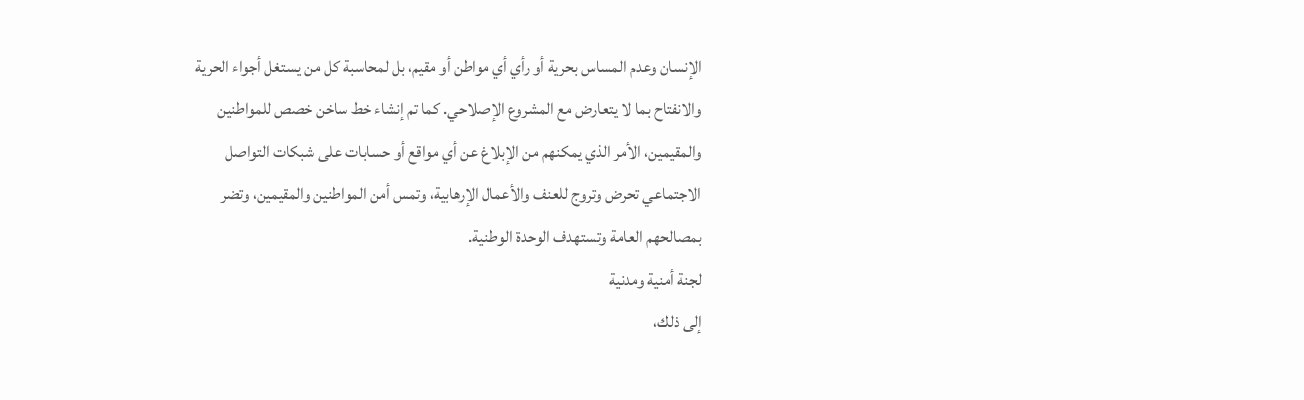الإنسان وعدم المساس بحرية أو رأي أي مواطن أو مقيم، بل لمحاسبة كل من يستغل أجواء الحرية والانفتاح بما لا يتعارض مع المشروع الإصلاحي. كما تم إنشاء خط ساخن خصص للمواطنين والمقيمين، الأمر الذي يمكنهم من الإبلاغ عن أي مواقع أو حسابات على شبكات التواصل الاجتماعي تحرض وتروج للعنف والأعمال الإرهابية، وتمس أمن المواطنين والمقيمين، وتضر بمصالحهم العامة وتستهدف الوحدة الوطنية.
لجنة أمنية ومدنية
إلى ذلك،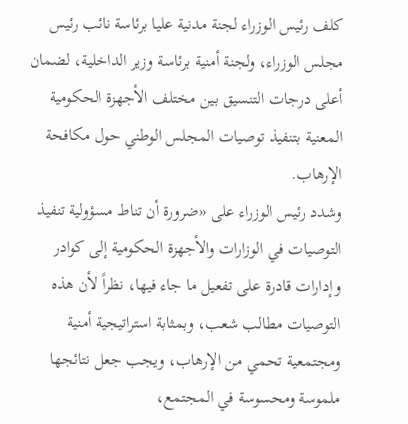كلف رئيس الوزراء لجنة مدنية عليا برئاسة نائب رئيس مجلس الوزراء، ولجنة أمنية برئاسة وزير الداخلية، لضمان أعلى درجات التنسيق بين مختلف الأجهزة الحكومية المعنية بتنفيذ توصيات المجلس الوطني حول مكافحة الإرهاب.
وشدد رئيس الوزراء على «ضرورة أن تناط مسؤولية تنفيذ التوصيات في الوزارات والأجهزة الحكومية إلى كوادر وإدارات قادرة على تفعيل ما جاء فيها، نظراً لأن هذه التوصيات مطالب شعب، وبمثابة استراتيجية أمنية ومجتمعية تحمي من الإرهاب، ويجب جعل نتائجها ملموسة ومحسوسة في المجتمع،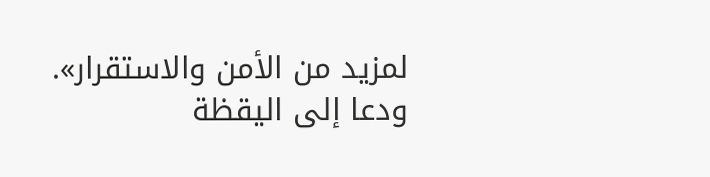لمزيد من الأمن والاستقرار». ودعا إلى اليقظة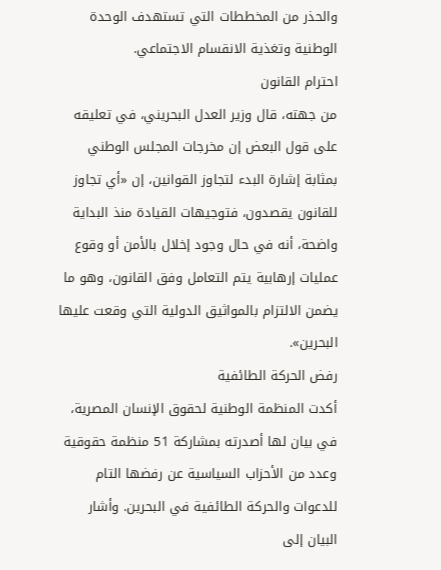والحذر من المخططات التي تستهدف الوحدة الوطنية وتغذية الانقسام الاجتماعي.
احترام القانون
من جهته، قال وزير العدل البحريني، في تعليقه على قول البعض إن مخرجات المجلس الوطني بمثابة إشارة البدء لتجاوز القوانين، إن «أي تجاوز للقانون يقصدون، فتوجيهات القيادة منذ البداية واضحة، أنه في حال وجود إخلال بالأمن أو وقوع عمليات إرهابية يتم التعامل وفق القانون، وهو ما يضمن الالتزام بالمواثيق الدولية التي وقعت عليها البحرين».
رفض الحركة الطائفية
أكدت المنظمة الوطنية لحقوق الإنسان المصرية، في بيان لها أصدرته بمشاركة 51 منظمة حقوقية وعدد من الأحزاب السياسية عن رفضها التام للدعوات والحركة الطائفية في البحرين. وأشار البيان إلى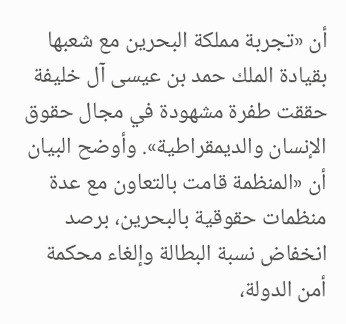أن «تجربة مملكة البحرين مع شعبها بقيادة الملك حمد بن عيسى آل خليفة حققت طفرة مشهودة في مجال حقوق الإنسان والديمقراطية». وأوضح البيان أن «المنظمة قامت بالتعاون مع عدة منظمات حقوقية بالبحرين، برصد انخفاض نسبة البطالة وإلغاء محكمة أمن الدولة،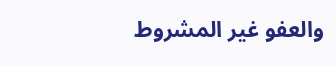والعفو غير المشروط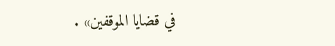في قضايا الموقفين» .